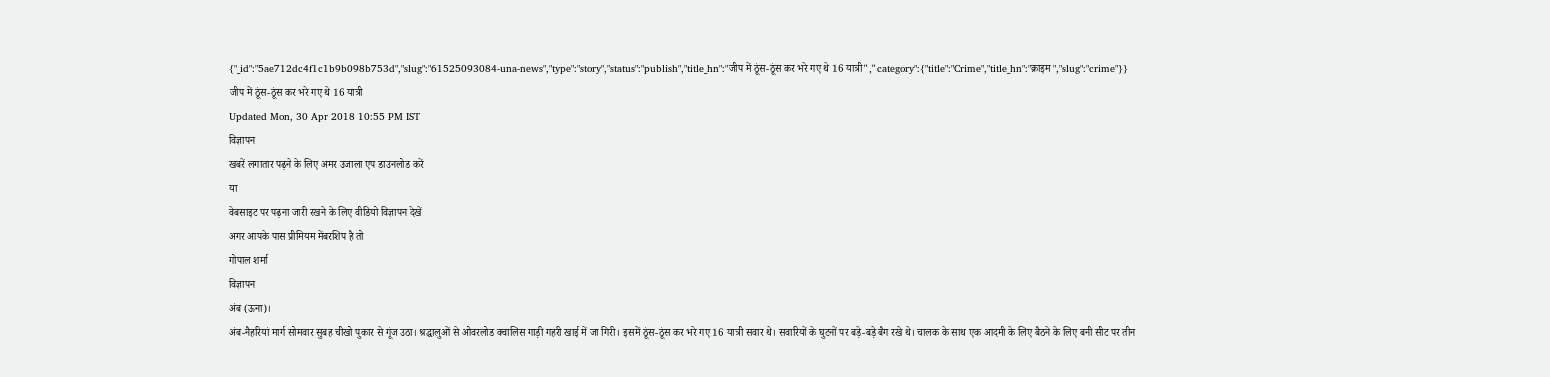{"_id":"5ae712dc4f1c1b9b098b753d","slug":"61525093084-una-news","type":"story","status":"publish","title_hn":"जीप में ठूंस-ठूंस कर भरे गए थे 16 यात्री","category":{"title":"Crime","title_hn":"क्राइम ","slug":"crime"}}
जीप में ठूंस-ठूंस कर भरे गए थे 16 यात्री
Updated Mon, 30 Apr 2018 10:55 PM IST
विज्ञापन
खबरें लगातार पढ़ने के लिए अमर उजाला एप डाउनलोड करें
या
वेबसाइट पर पढ़ना जारी रखने के लिए वीडियो विज्ञापन देखें
अगर आपके पास प्रीमियम मेंबरशिप है तो
गोपाल शर्मा
विज्ञापन
अंब (ऊना)।
अंब-नैहरियां मार्ग सोमवार सुबह चीखो पुकार से गूंज उठा। श्रद्धालुओं से ओवरलोड क्वालिस गाड़ी गहरी खाई में जा गिरी। इसमें ठूंस-ठूंस कर भरे गए 16 यात्री सवार थे। सवारियों के घुटनों पर बड़े-बड़े बैग रखे थे। चालक के साथ एक आदमी के लिए बैठने के लिए बनी सीट पर तीन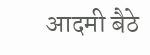आदमी बैठे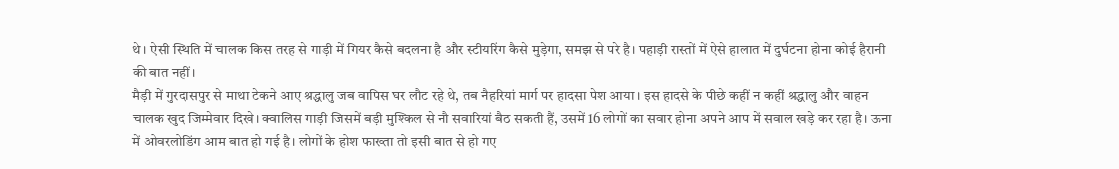थे। ऐसी स्थिति में चालक किस तरह से गाड़ी में गियर कैसे बदलना है और स्टीयरिंग कैसे मुड़ेगा, समझ से परे है। पहाड़ी रास्तों में ऐसे हालात में दुर्घटना होना कोई हैरानी की बात नहीं।
मैड़ी में गुरदासपुर से माथा टेकने आए श्रद्धालु जब वापिस घर लौट रहे थे, तब नैहरियां मार्ग पर हादसा पेश आया। इस हादसे के पीछे कहीं न कहीं श्रद्धालु और वाहन चालक खुद जिम्मेवार दिखे। क्वालिस गाड़ी जिसमें बड़ी मुश्किल से नौ सवारियां बैठ सकती हैं, उसमें 16 लोगों का सवार होना अपने आप में सवाल खड़े कर रहा है। ऊना में ओवरलोडिंग आम बात हो गई है। लोगों के होश फाख्ता तो इसी बात से हो गए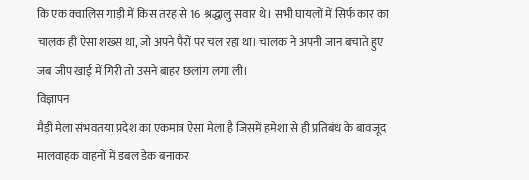कि एक क्वालिस गाड़ी में किस तरह से 16 श्रद्धालु सवार थे। सभी घायलों में सिर्फ कार का चालक ही ऐसा शख्स था, जो अपने पैरों पर चल रहा था। चालक ने अपनी जान बचाते हुए जब जीप खाई में गिरी तो उसने बाहर छलांग लगा ली।
विज्ञापन
मैड़ी मेला संभवतया प्रदेश का एकमात्र ऐसा मेला है जिसमें हमेशा से ही प्रतिबंध के बावजूद मालवाहक वाहनों में डबल डेक बनाकर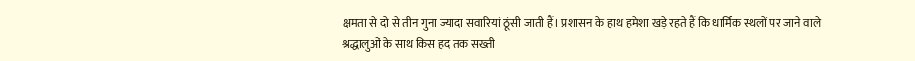क्षमता से दो से तीन गुना ज्यादा सवारियां ठूंसी जाती हैं। प्रशासन के हाथ हमेशा खड़े रहते हैं कि धार्मिक स्थलों पर जाने वाले श्रद्धालुओं के साथ किस हद तक सख्ती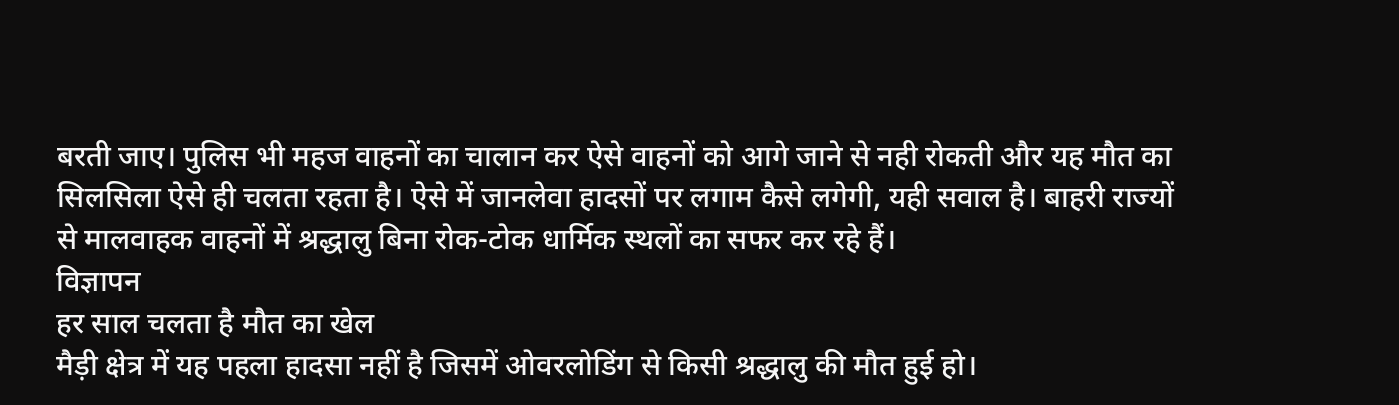बरती जाए। पुलिस भी महज वाहनों का चालान कर ऐसे वाहनों को आगे जाने से नही रोकती और यह मौत का सिलसिला ऐसे ही चलता रहता है। ऐसे में जानलेवा हादसों पर लगाम कैसे लगेगी, यही सवाल है। बाहरी राज्यों से मालवाहक वाहनों में श्रद्धालु बिना रोक-टोक धार्मिक स्थलों का सफर कर रहे हैं।
विज्ञापन
हर साल चलता है मौत का खेल
मैड़ी क्षेत्र में यह पहला हादसा नहीं है जिसमें ओवरलोडिंग से किसी श्रद्धालु की मौत हुई हो।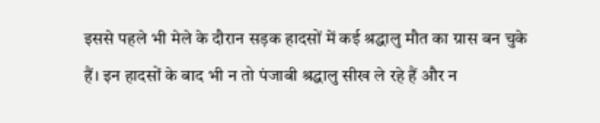इससे पहले भी मेले के दौरान सड़क हादसों में कई श्रद्धालु मौत का ग्रास बन चुके हैं। इन हादसों के बाद भी न तो पंजाबी श्रद्धालु सीख ले रहे हैं और न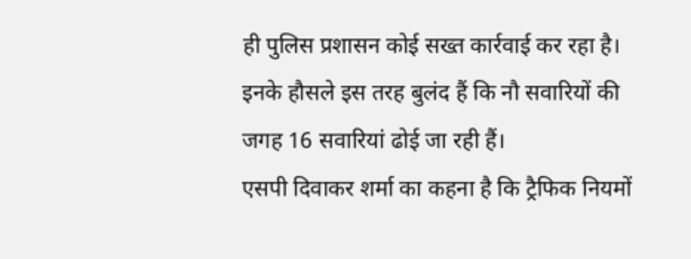ही पुलिस प्रशासन कोई सख्त कार्रवाई कर रहा है। इनके हौसले इस तरह बुलंद हैं कि नौ सवारियों की जगह 16 सवारियां ढोई जा रही हैं।
एसपी दिवाकर शर्मा का कहना है कि ट्रैफिक नियमों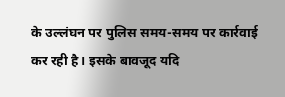के उल्लंघन पर पुलिस समय-समय पर कार्रवाई कर रही है। इसके बावजूद यदि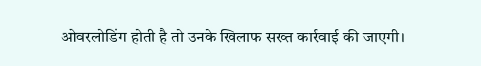ओवरलोडिंग होती है तो उनके खिलाफ सख्त कार्रवाई की जाएगी।